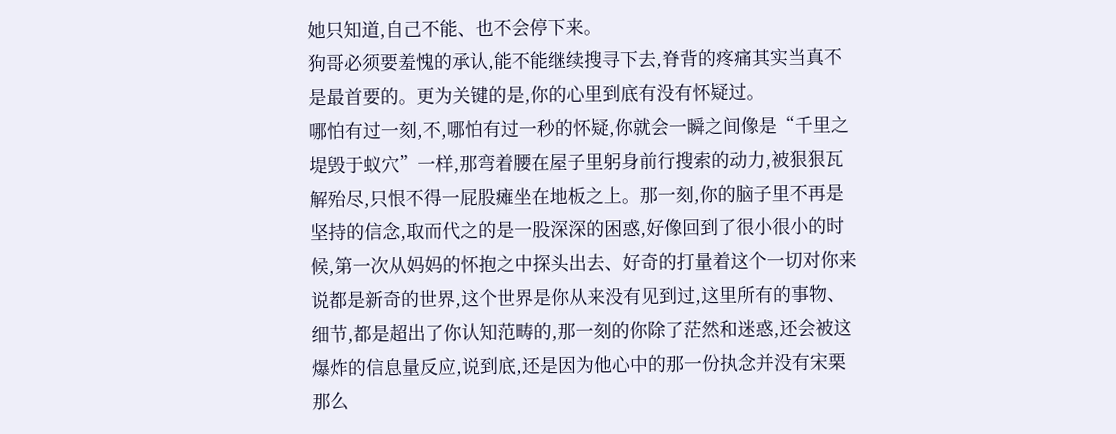她只知道,自己不能、也不会停下来。
狗哥必须要羞愧的承认,能不能继续搜寻下去,脊背的疼痛其实当真不是最首要的。更为关键的是,你的心里到底有没有怀疑过。
哪怕有过一刻,不,哪怕有过一秒的怀疑,你就会一瞬之间像是“千里之堤毁于蚁穴”一样,那弯着腰在屋子里躬身前行搜索的动力,被狠狠瓦解殆尽,只恨不得一屁股瘫坐在地板之上。那一刻,你的脑子里不再是坚持的信念,取而代之的是一股深深的困惑,好像回到了很小很小的时候,第一次从妈妈的怀抱之中探头出去、好奇的打量着这个一切对你来说都是新奇的世界,这个世界是你从来没有见到过,这里所有的事物、细节,都是超出了你认知范畴的,那一刻的你除了茫然和迷惑,还会被这爆炸的信息量反应,说到底,还是因为他心中的那一份执念并没有宋栗那么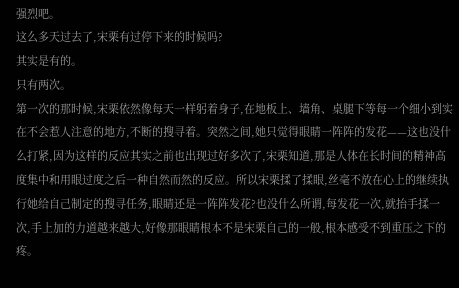强烈吧。
这么多天过去了,宋栗有过停下来的时候吗?
其实是有的。
只有两次。
第一次的那时候,宋栗依然像每天一样躬着身子,在地板上、墙角、桌腿下等每一个细小到实在不会惹人注意的地方,不断的搜寻着。突然之间,她只觉得眼睛一阵阵的发花——这也没什么打紧,因为这样的反应其实之前也出现过好多次了,宋栗知道,那是人体在长时间的精神高度集中和用眼过度之后一种自然而然的反应。所以宋栗揉了揉眼,丝毫不放在心上的继续执行她给自己制定的搜寻任务,眼睛还是一阵阵发花?也没什么所谓,每发花一次,就抬手揉一次,手上加的力道越来越大,好像那眼睛根本不是宋栗自己的一般,根本感受不到重压之下的疼。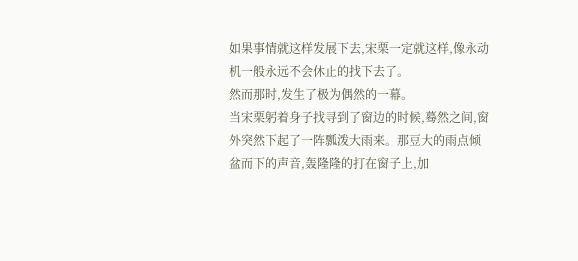如果事情就这样发展下去,宋栗一定就这样,像永动机一般永远不会休止的找下去了。
然而那时,发生了极为偶然的一幕。
当宋栗躬着身子找寻到了窗边的时候,蓦然之间,窗外突然下起了一阵瓢泼大雨来。那豆大的雨点倾盆而下的声音,轰隆隆的打在窗子上,加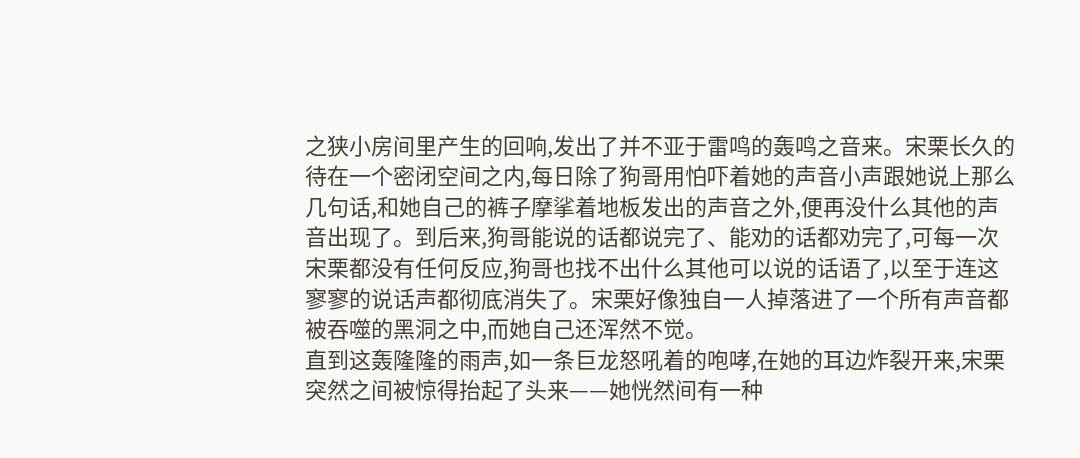之狭小房间里产生的回响,发出了并不亚于雷鸣的轰鸣之音来。宋栗长久的待在一个密闭空间之内,每日除了狗哥用怕吓着她的声音小声跟她说上那么几句话,和她自己的裤子摩挲着地板发出的声音之外,便再没什么其他的声音出现了。到后来,狗哥能说的话都说完了、能劝的话都劝完了,可每一次宋栗都没有任何反应,狗哥也找不出什么其他可以说的话语了,以至于连这寥寥的说话声都彻底消失了。宋栗好像独自一人掉落进了一个所有声音都被吞噬的黑洞之中,而她自己还浑然不觉。
直到这轰隆隆的雨声,如一条巨龙怒吼着的咆哮,在她的耳边炸裂开来,宋栗突然之间被惊得抬起了头来——她恍然间有一种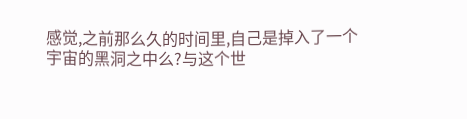感觉,之前那么久的时间里,自己是掉入了一个宇宙的黑洞之中么?与这个世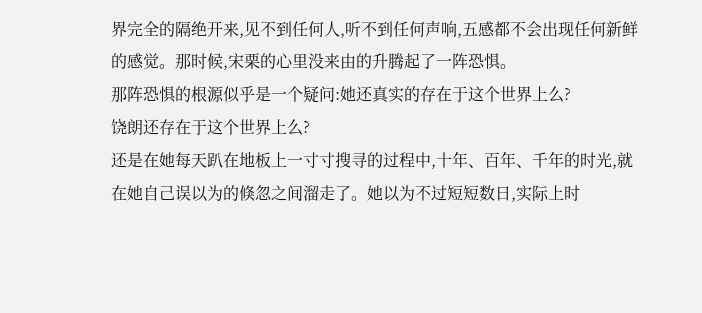界完全的隔绝开来,见不到任何人,听不到任何声响,五感都不会出现任何新鲜的感觉。那时候,宋栗的心里没来由的升腾起了一阵恐惧。
那阵恐惧的根源似乎是一个疑问:她还真实的存在于这个世界上么?
饶朗还存在于这个世界上么?
还是在她每天趴在地板上一寸寸搜寻的过程中,十年、百年、千年的时光,就在她自己误以为的倏忽之间溜走了。她以为不过短短数日,实际上时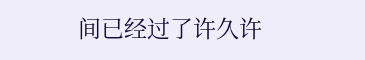间已经过了许久许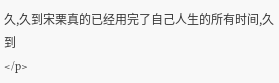久,久到宋栗真的已经用完了自己人生的所有时间,久到
</p>